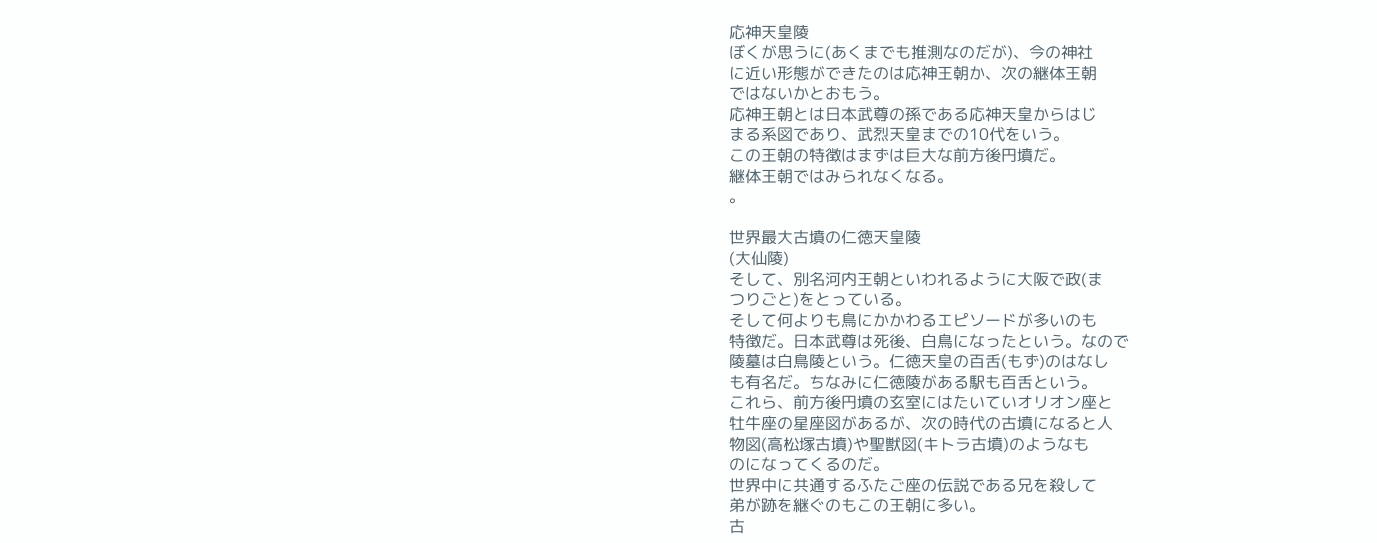応神天皇陵
ぼくが思うに(あくまでも推測なのだが)、今の神社
に近い形態ができたのは応神王朝か、次の継体王朝
ではないかとおもう。
応神王朝とは日本武尊の孫である応神天皇からはじ
まる系図であり、武烈天皇までの10代をいう。
この王朝の特徴はまずは巨大な前方後円墳だ。
継体王朝ではみられなくなる。
。

世界最大古墳の仁徳天皇陵
(大仙陵)
そして、別名河内王朝といわれるように大阪で政(ま
つりごと)をとっている。
そして何よりも鳥にかかわるエピソードが多いのも
特徴だ。日本武尊は死後、白鳥になったという。なので
陵墓は白鳥陵という。仁徳天皇の百舌(もず)のはなし
も有名だ。ちなみに仁徳陵がある駅も百舌という。
これら、前方後円墳の玄室にはたいていオリオン座と
牡牛座の星座図があるが、次の時代の古墳になると人
物図(高松塚古墳)や聖獣図(キトラ古墳)のようなも
のになってくるのだ。
世界中に共通するふたご座の伝説である兄を殺して
弟が跡を継ぐのもこの王朝に多い。
古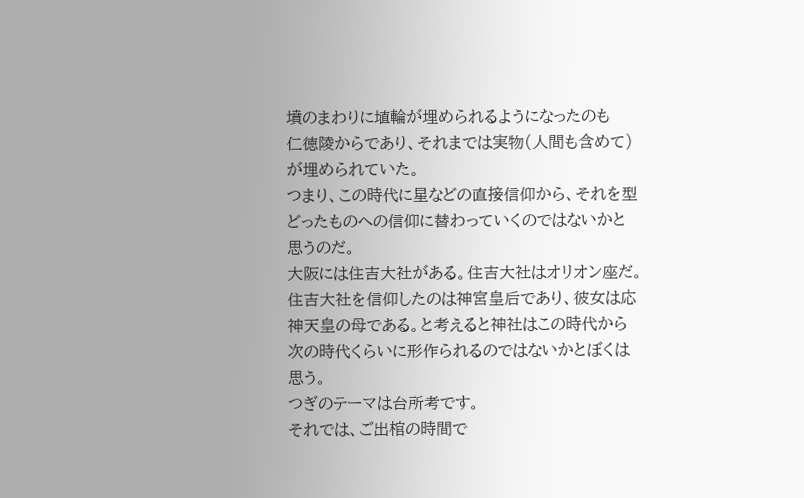墳のまわりに埴輪が埋められるようになったのも
仁徳陵からであり、それまでは実物(人間も含めて)
が埋められていた。
つまり、この時代に星などの直接信仰から、それを型
どったものへの信仰に替わっていくのではないかと
思うのだ。
大阪には住吉大社がある。住吉大社はオリオン座だ。
住吉大社を信仰したのは神宮皇后であり、彼女は応
神天皇の母である。と考えると神社はこの時代から
次の時代くらいに形作られるのではないかとぼくは
思う。
つぎのテーマは台所考です。
それでは、ご出棺の時間で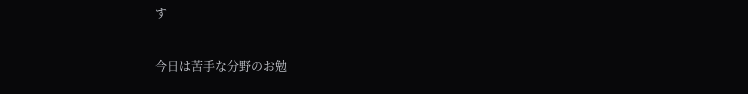す

今日は苦手な分野のお勉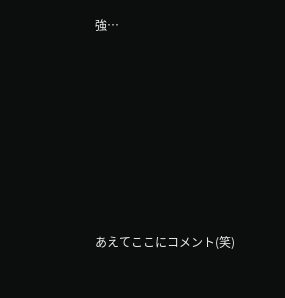強…








あえてここにコメント(笑)